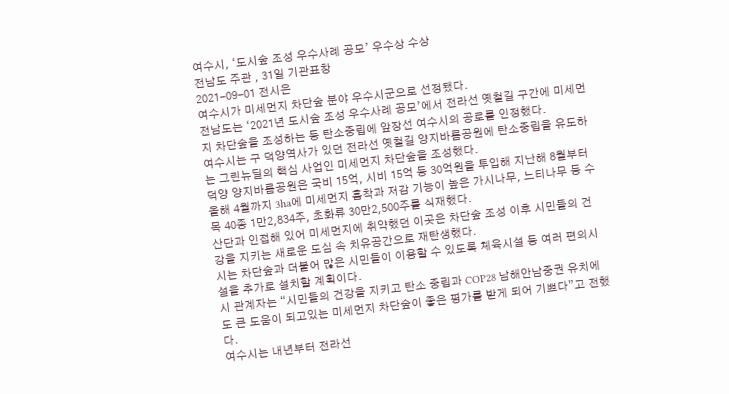여수시, ‘도시숲 조성 우수사례 공모’ 우수상 수상
전남도 주관 , 31일 기관표창
2021-09-01 전시은
여수시가 미세먼지 차단숲 분야 우수시군으로 선정됐다.
전남도는 ‘2021년 도시숲 조성 우수사례 공모’에서 전라선 옛철길 구간에 미세먼지 차단숲을 조성하는 등 탄소중립에 앞장선 여수시의 공로를 인정했다.
여수시는 구 덕양역사가 있던 전라선 옛철길 양지바름공원에 탄소중립을 유도하는 그린뉴딜의 핵심 사업인 미세먼지 차단숲을 조성했다.
덕양 양지바름공원은 국비 15억, 시비 15억 등 30억원을 투입해 지난해 8월부터 올해 4월까지 3ha에 미세먼지 흡착과 저감 기능이 높은 가시나무, 느티나무 등 수목 40종 1만2,834주, 초화류 30만2,500주를 식재했다.
산단과 인접해 있어 미세먼지에 취약했던 이곳은 차단숲 조성 이후 시민들의 건강을 지키는 새로운 도심 속 치유공간으로 재탄생했다.
시는 차단숲과 더불어 많은 시민들이 이용할 수 있도록 체육시설 등 여러 편의시설을 추가로 설치할 계획이다.
시 관계자는 “시민들의 건강을 지키고 탄소 중립과 COP28 남해안남중권 유치에도 큰 도움이 되고있는 미세먼지 차단숲이 좋은 평가를 받게 되어 기쁘다”고 전했다.
여수시는 내년부터 전라선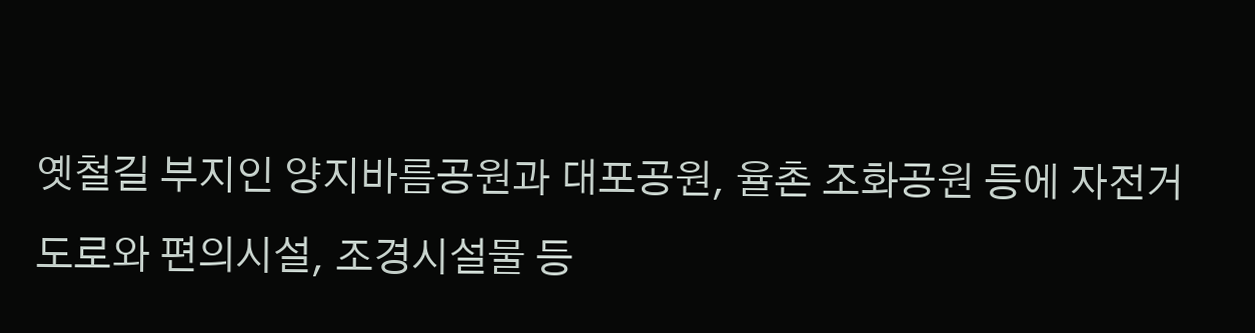옛철길 부지인 양지바름공원과 대포공원, 율촌 조화공원 등에 자전거도로와 편의시설, 조경시설물 등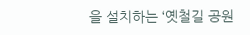을 설치하는 ‘옛철길 공원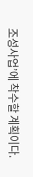조성사업’에 착수할 계획이다.